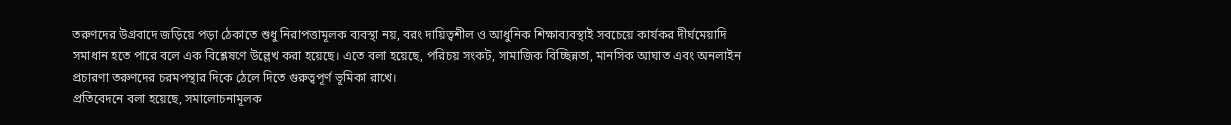তরুণদের উগ্রবাদে জড়িয়ে পড়া ঠেকাতে শুধু নিরাপত্তামূলক ব্যবস্থা নয়, বরং দায়িত্বশীল ও আধুনিক শিক্ষাব্যবস্থাই সবচেয়ে কার্যকর দীর্ঘমেয়াদি সমাধান হতে পারে বলে এক বিশ্লেষণে উল্লেখ করা হয়েছে। এতে বলা হয়েছে, পরিচয় সংকট, সামাজিক বিচ্ছিন্নতা, মানসিক আঘাত এবং অনলাইন প্রচারণা তরুণদের চরমপন্থার দিকে ঠেলে দিতে গুরুত্বপূর্ণ ভূমিকা রাখে।
প্রতিবেদনে বলা হয়েছে, সমালোচনামূলক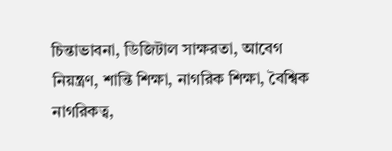চিন্তাভাবনা, ডিজিটাল সাক্ষরতা, আবেগ নিয়ন্ত্রণ, শান্তি শিক্ষা, নাগরিক শিক্ষা, বৈশ্বিক নাগরিকত্ব,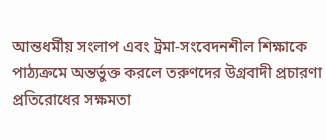আন্তধর্মীয় সংলাপ এবং ট্রমা-সংবেদনশীল শিক্ষাকে পাঠ্যক্রমে অন্তর্ভুক্ত করলে তরুণদের উগ্রবাদী প্রচারণা প্রতিরোধের সক্ষমতা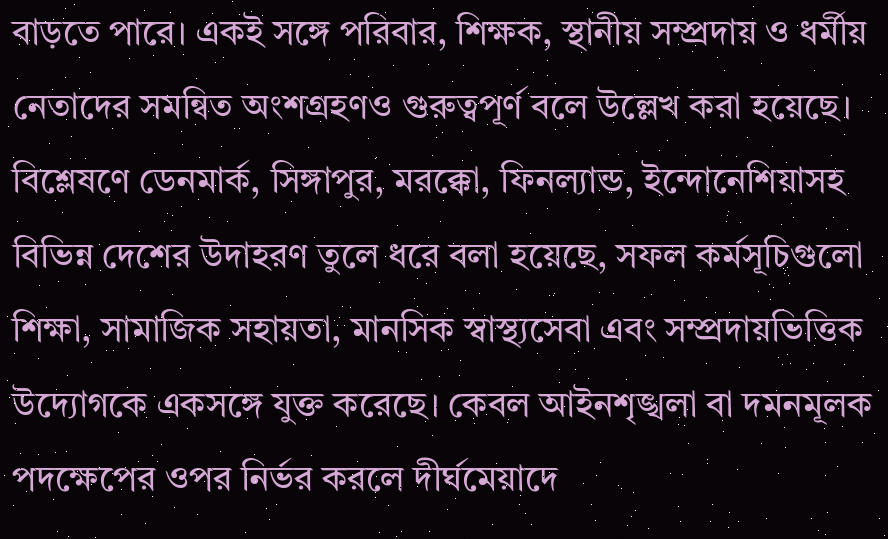বাড়তে পারে। একই সঙ্গে পরিবার, শিক্ষক, স্থানীয় সম্প্রদায় ও ধর্মীয় নেতাদের সমন্বিত অংশগ্রহণও গুরুত্বপূর্ণ বলে উল্লেখ করা হয়েছে।
বিশ্লেষণে ডেনমার্ক, সিঙ্গাপুর, মরক্কো, ফিনল্যান্ড, ইন্দোনেশিয়াসহ বিভিন্ন দেশের উদাহরণ তুলে ধরে বলা হয়েছে, সফল কর্মসূচিগুলো শিক্ষা, সামাজিক সহায়তা, মানসিক স্বাস্থ্যসেবা এবং সম্প্রদায়ভিত্তিক উদ্যোগকে একসঙ্গে যুক্ত করেছে। কেবল আইনশৃঙ্খলা বা দমনমূলক পদক্ষেপের ওপর নির্ভর করলে দীর্ঘমেয়াদে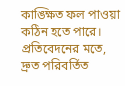কাঙ্ক্ষিত ফল পাওয়া কঠিন হতে পারে।
প্রতিবেদনের মতে, দ্রুত পরিবর্তিত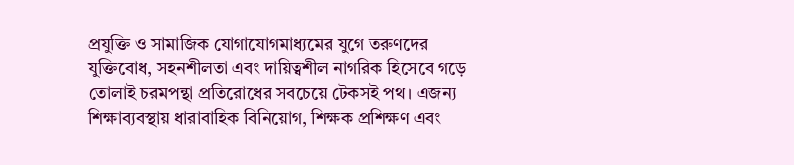প্রযুক্তি ও সামাজিক যোগাযোগমাধ্যমের যুগে তরুণদের যুক্তিবোধ, সহনশীলতা এবং দায়িত্বশীল নাগরিক হিসেবে গড়ে তোলাই চরমপন্থা প্রতিরোধের সবচেয়ে টেকসই পথ। এজন্য শিক্ষাব্যবস্থায় ধারাবাহিক বিনিয়োগ, শিক্ষক প্রশিক্ষণ এবং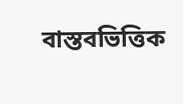বাস্তবভিত্তিক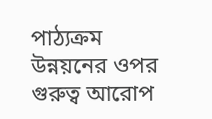পাঠ্যক্রম উন্নয়নের ওপর গুরুত্ব আরোপ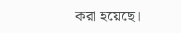করা হয়েছে।